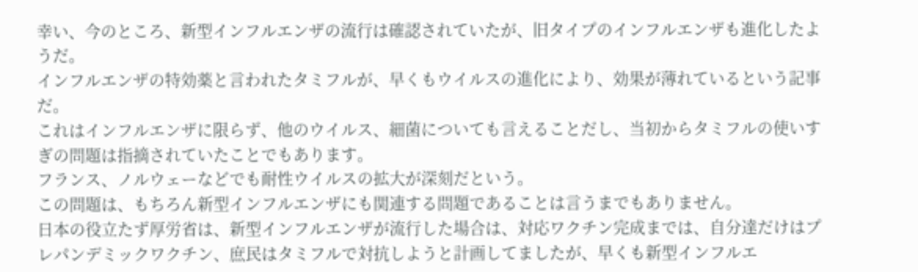幸い、今のところ、新型インフルエンザの流行は確認されていたが、旧タイプのインフルエンザも進化したようだ。
インフルエンザの特効薬と言われたタミフルが、早くもウイルスの進化により、効果が薄れているという記事だ。
これはインフルエンザに限らず、他のウイルス、細菌についても言えることだし、当初からタミフルの使いすぎの問題は指摘されていたことでもあります。
フランス、ノルウェーなどでも耐性ウイルスの拡大が深刻だという。
この問題は、もちろん新型インフルエンザにも関連する問題であることは言うまでもありません。
日本の役立たず厚労省は、新型インフルエンザが流行した場合は、対応ワクチン完成までは、自分達だけはプレパンデミックワクチン、庶民はタミフルで対抗しようと計画してましたが、早くも新型インフルエ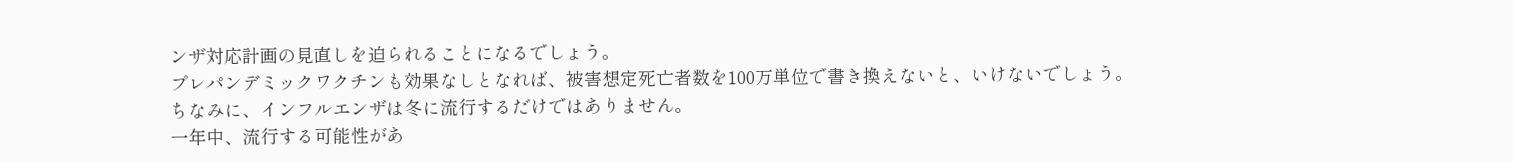ンザ対応計画の見直しを迫られることになるでしょう。
プレパンデミックワクチンも効果なしとなれば、被害想定死亡者数を100万単位で書き換えないと、いけないでしょう。
ちなみに、インフルエンザは冬に流行するだけではありません。
一年中、流行する可能性があ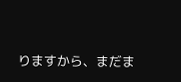りますから、まだま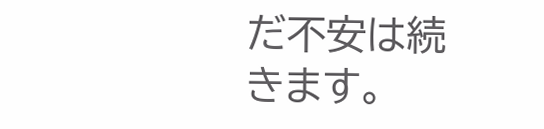だ不安は続きます。